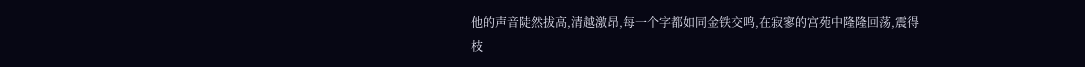他的声音陡然拔高,清越激昂,每一个字都如同金铁交鸣,在寂寥的宫苑中隆隆回荡,震得枝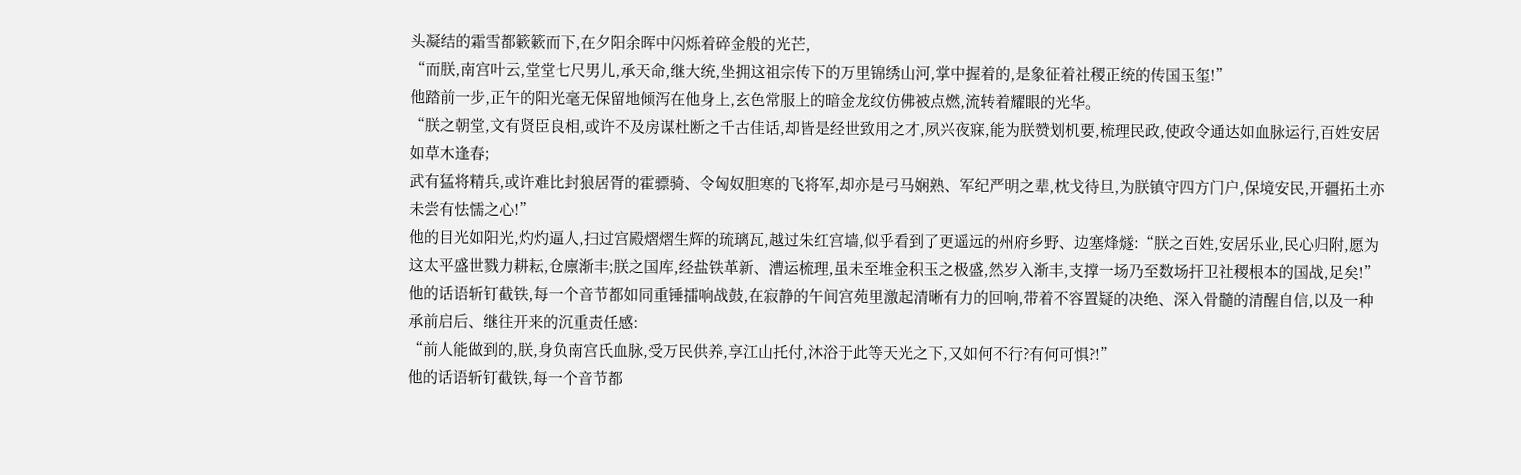头凝结的霜雪都簌簌而下,在夕阳余晖中闪烁着碎金般的光芒,
“而朕,南宫叶云,堂堂七尺男儿,承天命,继大统,坐拥这祖宗传下的万里锦绣山河,掌中握着的,是象征着社稷正统的传国玉玺!”
他踏前一步,正午的阳光毫无保留地倾泻在他身上,玄色常服上的暗金龙纹仿佛被点燃,流转着耀眼的光华。
“朕之朝堂,文有贤臣良相,或许不及房谋杜断之千古佳话,却皆是经世致用之才,夙兴夜寐,能为朕赞划机要,梳理民政,使政令通达如血脉运行,百姓安居如草木逢春;
武有猛将精兵,或许难比封狼居胥的霍骠骑、令匈奴胆寒的飞将军,却亦是弓马娴熟、军纪严明之辈,枕戈待旦,为朕镇守四方门户,保境安民,开疆拓土亦未尝有怯懦之心!”
他的目光如阳光,灼灼逼人,扫过宫殿熠熠生辉的琉璃瓦,越过朱红宫墙,似乎看到了更遥远的州府乡野、边塞烽燧:“朕之百姓,安居乐业,民心归附,愿为这太平盛世戮力耕耘,仓廪渐丰;朕之国库,经盐铁革新、漕运梳理,虽未至堆金积玉之极盛,然岁入渐丰,支撑一场乃至数场扞卫社稷根本的国战,足矣!”
他的话语斩钉截铁,每一个音节都如同重锤擂响战鼓,在寂静的午间宫苑里激起清晰有力的回响,带着不容置疑的决绝、深入骨髓的清醒自信,以及一种承前启后、继往开来的沉重责任感:
“前人能做到的,朕,身负南宫氏血脉,受万民供养,享江山托付,沐浴于此等天光之下,又如何不行?有何可惧?!”
他的话语斩钉截铁,每一个音节都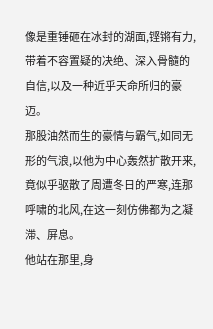像是重锤砸在冰封的湖面,铿锵有力,带着不容置疑的决绝、深入骨髓的自信,以及一种近乎天命所归的豪迈。
那股油然而生的豪情与霸气,如同无形的气浪,以他为中心轰然扩散开来,竟似乎驱散了周遭冬日的严寒,连那呼啸的北风,在这一刻仿佛都为之凝滞、屏息。
他站在那里,身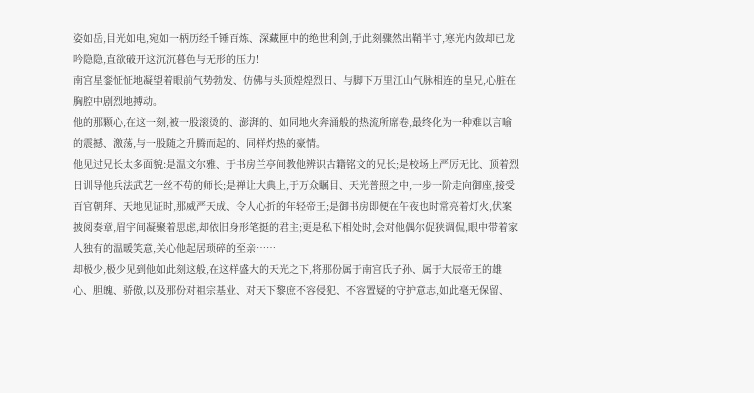姿如岳,目光如电,宛如一柄历经千锤百炼、深藏匣中的绝世利剑,于此刻骤然出鞘半寸,寒光内敛却已龙吟隐隐,直欲破开这沉沉暮色与无形的压力!
南宫星銮怔怔地凝望着眼前气势勃发、仿佛与头顶煌煌烈日、与脚下万里江山气脉相连的皇兄,心脏在胸腔中剧烈地搏动。
他的那颗心,在这一刻,被一股滚烫的、澎湃的、如同地火奔涌般的热流所席卷,最终化为一种难以言喻的震撼、激荡,与一股随之升腾而起的、同样灼热的豪情。
他见过兄长太多面貌:是温文尔雅、于书房兰亭间教他辨识古籍铭文的兄长;是校场上严厉无比、顶着烈日训导他兵法武艺一丝不苟的师长;是禅让大典上,于万众瞩目、天光普照之中,一步一阶走向御座,接受百官朝拜、天地见证时,那威严天成、令人心折的年轻帝王;是御书房即便在午夜也时常亮着灯火,伏案披阅奏章,眉宇间凝聚着思虑,却依旧身形笔挺的君主;更是私下相处时,会对他偶尔促狭调侃,眼中带着家人独有的温暖笑意,关心他起居琐碎的至亲……
却极少,极少见到他如此刻这般,在这样盛大的天光之下,将那份属于南宫氏子孙、属于大辰帝王的雄心、胆魄、骄傲,以及那份对祖宗基业、对天下黎庶不容侵犯、不容置疑的守护意志,如此毫无保留、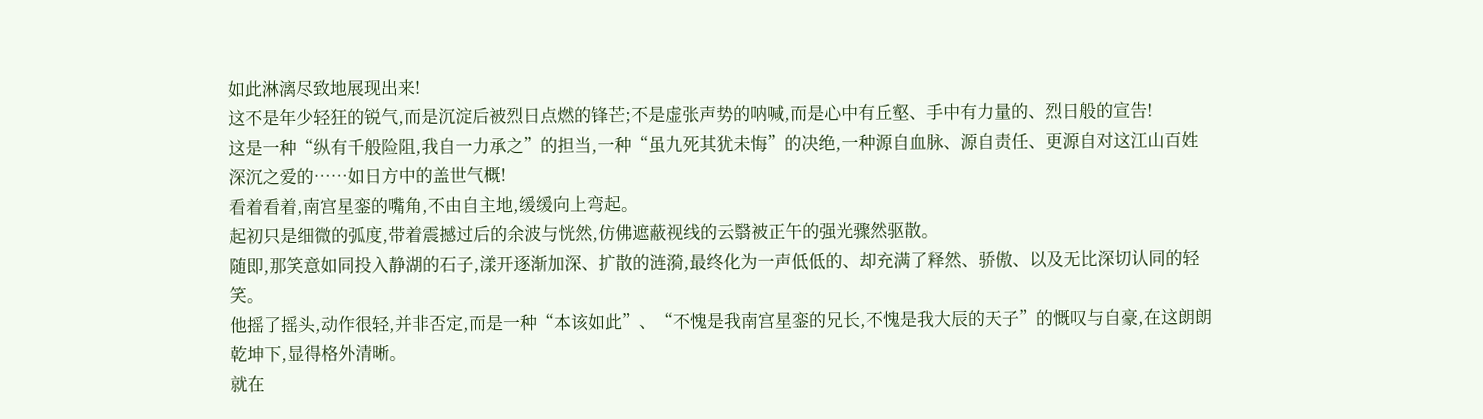如此淋漓尽致地展现出来!
这不是年少轻狂的锐气,而是沉淀后被烈日点燃的锋芒;不是虚张声势的呐喊,而是心中有丘壑、手中有力量的、烈日般的宣告!
这是一种“纵有千般险阻,我自一力承之”的担当,一种“虽九死其犹未悔”的决绝,一种源自血脉、源自责任、更源自对这江山百姓深沉之爱的……如日方中的盖世气概!
看着看着,南宫星銮的嘴角,不由自主地,缓缓向上弯起。
起初只是细微的弧度,带着震撼过后的余波与恍然,仿佛遮蔽视线的云翳被正午的强光骤然驱散。
随即,那笑意如同投入静湖的石子,漾开逐渐加深、扩散的涟漪,最终化为一声低低的、却充满了释然、骄傲、以及无比深切认同的轻笑。
他摇了摇头,动作很轻,并非否定,而是一种“本该如此”、“不愧是我南宫星銮的兄长,不愧是我大辰的天子”的慨叹与自豪,在这朗朗乾坤下,显得格外清晰。
就在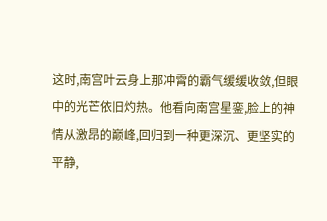这时,南宫叶云身上那冲霄的霸气缓缓收敛,但眼中的光芒依旧灼热。他看向南宫星銮,脸上的神情从激昂的巅峰,回归到一种更深沉、更坚实的平静,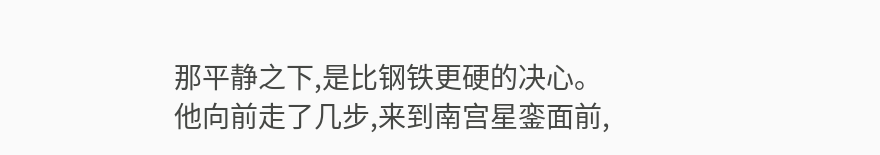那平静之下,是比钢铁更硬的决心。
他向前走了几步,来到南宫星銮面前,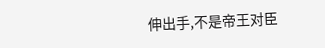伸出手,不是帝王对臣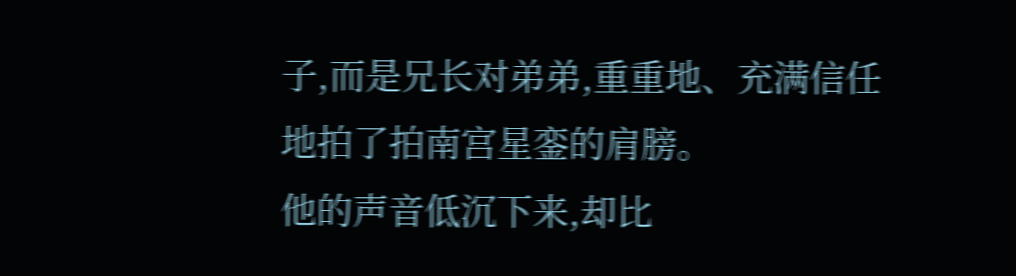子,而是兄长对弟弟,重重地、充满信任地拍了拍南宫星銮的肩膀。
他的声音低沉下来,却比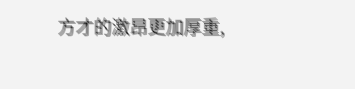方才的激昂更加厚重,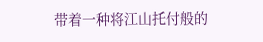带着一种将江山托付般的